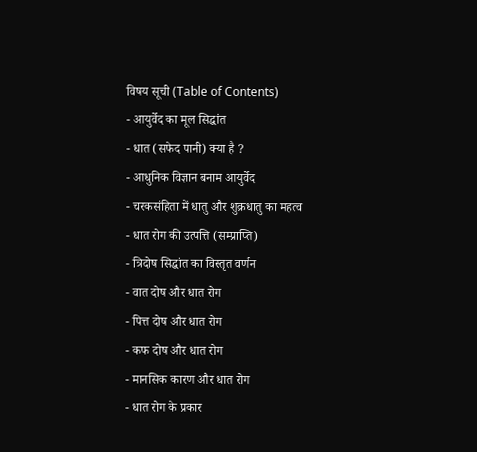विषय सूची (Table of Contents)
- आयुर्वेद का मूल सिद्धांत
- धात (सफेद पानी) क्या है ?
- आधुनिक विज्ञान बनाम आयुर्वेद
- चरकसंहिता में धातु और शुक्रधातु का महत्व
- धात रोग की उत्पत्ति (सम्प्राप्ति)
- त्रिदोष सिद्धांत का विस्तृत वर्णन
- वात दोष और धात रोग
- पित्त दोष और धात रोग
- कफ दोष और धात रोग
- मानसिक कारण और धात रोग
- धात रोग के प्रकार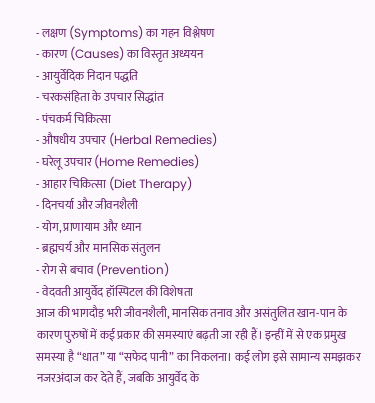- लक्षण (Symptoms) का गहन विश्लेषण
- कारण (Causes) का विस्तृत अध्ययन
- आयुर्वेदिक निदान पद्धति
- चरकसंहिता के उपचार सिद्धांत
- पंचकर्म चिकित्सा
- औषधीय उपचार (Herbal Remedies)
- घरेलू उपचार (Home Remedies)
- आहार चिकित्सा (Diet Therapy)
- दिनचर्या और जीवनशैली
- योग, प्राणायाम और ध्यान
- ब्रह्मचर्य और मानसिक संतुलन
- रोग से बचाव (Prevention)
- वेदवती आयुर्वेद हॉस्पिटल की विशेषता
आज की भागदौड़ भरी जीवनशैली, मानसिक तनाव और असंतुलित खान-पान के कारण पुरुषों में कई प्रकार की समस्याएं बढ़ती जा रही हैं। इन्हीं में से एक प्रमुख समस्या है “धात” या “सफेद पानी” का निकलना। कई लोग इसे सामान्य समझकर नजरअंदाज कर देते हैं, जबकि आयुर्वेद के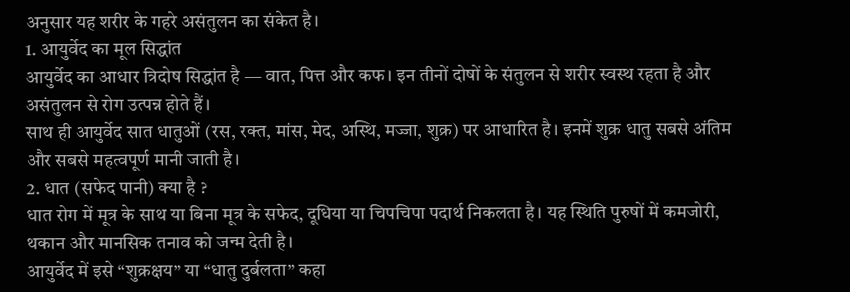अनुसार यह शरीर के गहरे असंतुलन का संकेत है।
1. आयुर्वेद का मूल सिद्धांत
आयुर्वेद का आधार त्रिदोष सिद्धांत है — वात, पित्त और कफ। इन तीनों दोषों के संतुलन से शरीर स्वस्थ रहता है और असंतुलन से रोग उत्पन्न होते हैं।
साथ ही आयुर्वेद सात धातुओं (रस, रक्त, मांस, मेद, अस्थि, मज्जा, शुक्र) पर आधारित है। इनमें शुक्र धातु सबसे अंतिम और सबसे महत्वपूर्ण मानी जाती है।
2. धात (सफेद पानी) क्या है ?
धात रोग में मूत्र के साथ या बिना मूत्र के सफेद, दूधिया या चिपचिपा पदार्थ निकलता है। यह स्थिति पुरुषों में कमजोरी, थकान और मानसिक तनाव को जन्म देती है।
आयुर्वेद में इसे “शुक्रक्षय” या “धातु दुर्बलता” कहा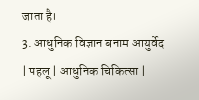जाता है।
3. आधुनिक विज्ञान बनाम आयुर्वेद
| पहलू | आधुनिक चिकित्सा |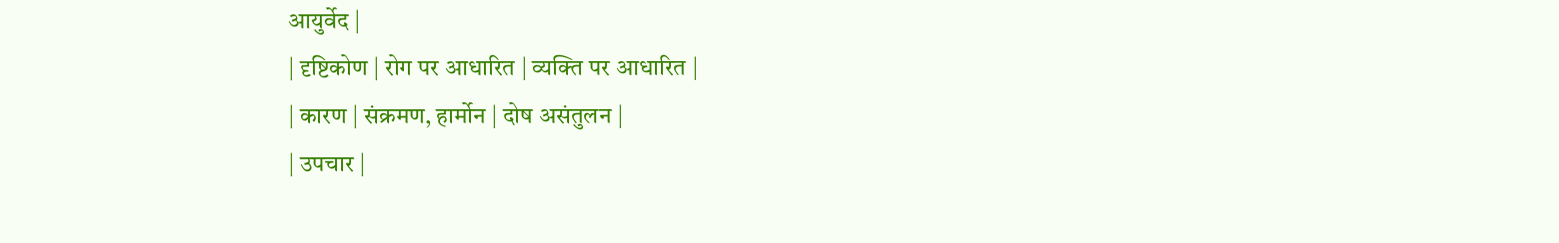आयुर्वेद |
| दृष्टिकोण | रोग पर आधारित | व्यक्ति पर आधारित |
| कारण | संक्रमण, हार्मोन | दोष असंतुलन |
| उपचार |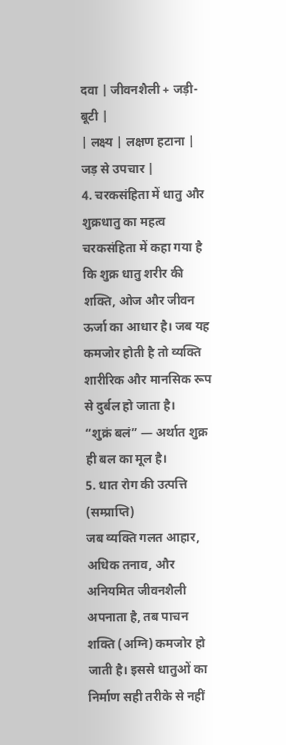दवा | जीवनशैली + जड़ी-बूटी |
| लक्ष्य | लक्षण हटाना | जड़ से उपचार |
4. चरकसंहिता में धातु और शुक्रधातु का महत्व
चरकसंहिता में कहा गया है कि शुक्र धातु शरीर की शक्ति, ओज और जीवन ऊर्जा का आधार है। जब यह कमजोर होती है तो व्यक्ति शारीरिक और मानसिक रूप से दुर्बल हो जाता है।
“शुक्रं बलं” — अर्थात शुक्र ही बल का मूल है।
5. धात रोग की उत्पत्ति (सम्प्राप्ति)
जब व्यक्ति गलत आहार, अधिक तनाव, और अनियमित जीवनशैली अपनाता है, तब पाचन शक्ति (अग्नि) कमजोर हो जाती है। इससे धातुओं का निर्माण सही तरीके से नहीं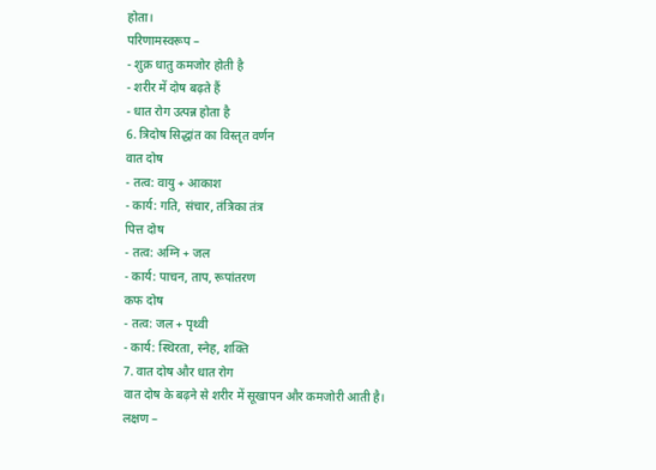होता।
परिणामस्वरूप –
- शुक्र धातु कमजोर होती है
- शरीर में दोष बढ़ते हैं
- धात रोग उत्पन्न होता है
6. त्रिदोष सिद्धांत का विस्तृत वर्णन
वात दोष
- तत्व: वायु + आकाश
- कार्य: गति, संचार, तंत्रिका तंत्र
पित्त दोष
- तत्व: अग्नि + जल
- कार्य: पाचन, ताप, रूपांतरण
कफ दोष
- तत्व: जल + पृथ्वी
- कार्य: स्थिरता, स्नेह, शक्ति
7. वात दोष और धात रोग
वात दोष के बढ़ने से शरीर में सूखापन और कमजोरी आती है।
लक्षण –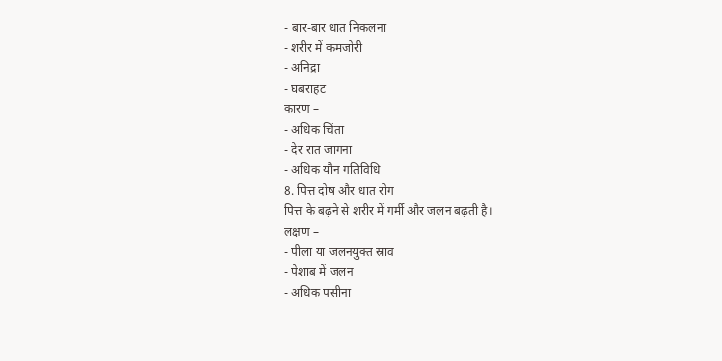- बार-बार धात निकलना
- शरीर में कमजोरी
- अनिद्रा
- घबराहट
कारण –
- अधिक चिंता
- देर रात जागना
- अधिक यौन गतिविधि
8. पित्त दोष और धात रोग
पित्त के बढ़ने से शरीर में गर्मी और जलन बढ़ती है।
लक्षण –
- पीला या जलनयुक्त स्राव
- पेशाब में जलन
- अधिक पसीना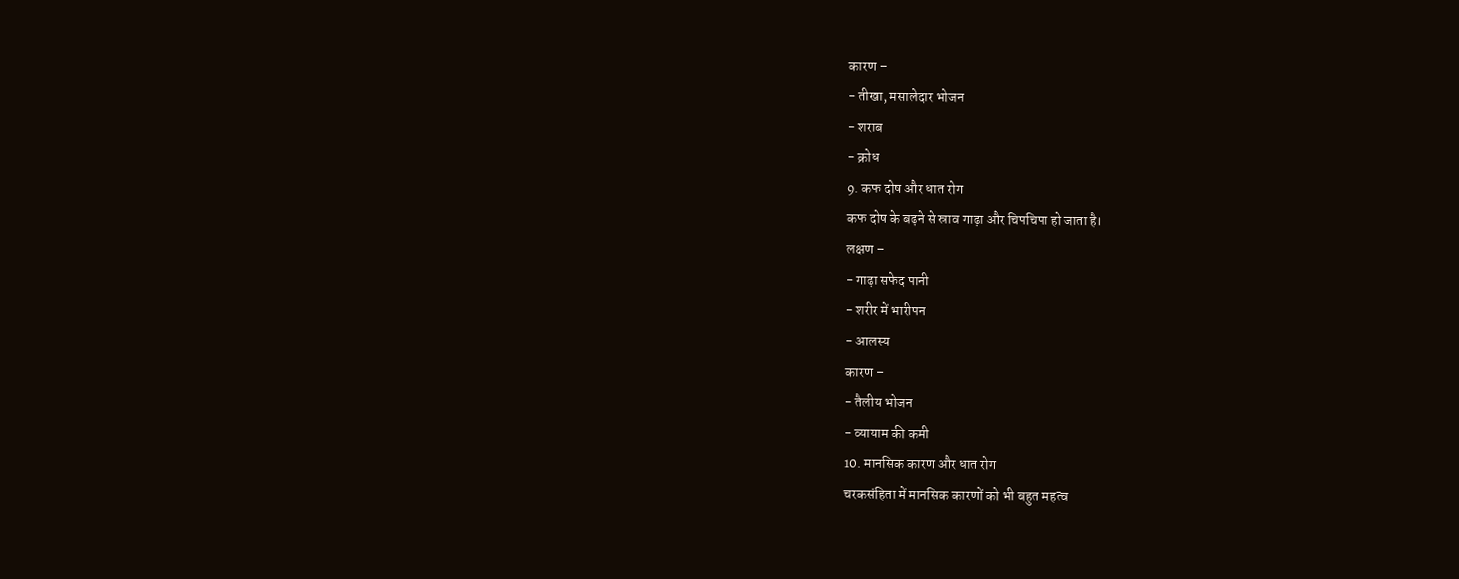कारण –
- तीखा, मसालेदार भोजन
- शराब
- क्रोध
9. कफ दोष और धात रोग
कफ दोष के बढ़ने से स्राव गाढ़ा और चिपचिपा हो जाता है।
लक्षण –
- गाढ़ा सफेद पानी
- शरीर में भारीपन
- आलस्य
कारण –
- तैलीय भोजन
- व्यायाम की कमी
10. मानसिक कारण और धात रोग
चरकसंहिता में मानसिक कारणों को भी बहुत महत्व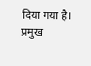दिया गया है।
प्रमुख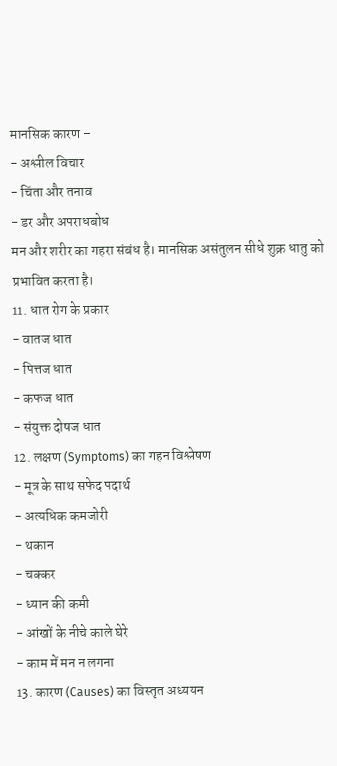मानसिक कारण –
- अश्लील विचार
- चिंता और तनाव
- डर और अपराधबोध
मन और शरीर का गहरा संबंध है। मानसिक असंतुलन सीधे शुक्र धातु को प्रभावित करता है।
11. धात रोग के प्रकार
- वातज धात
- पित्तज धात
- कफज धात
- संयुक्त दोषज धात
12. लक्षण (Symptoms) का गहन विश्लेषण
- मूत्र के साथ सफेद पदार्थ
- अत्यधिक कमजोरी
- थकान
- चक्कर
- ध्यान की कमी
- आंखों के नीचे काले घेरे
- काम में मन न लगना
13. कारण (Causes) का विस्तृत अध्ययन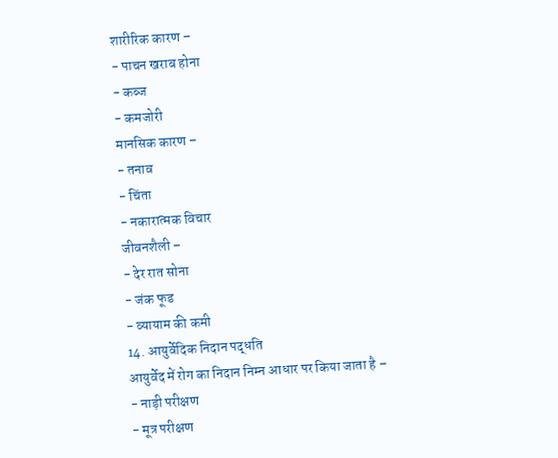शारीरिक कारण –
- पाचन खराब होना
- कब्ज
- कमजोरी
मानसिक कारण –
- तनाव
- चिंता
- नकारात्मक विचार
जीवनशैली –
- देर रात सोना
- जंक फूड
- व्यायाम की कमी
14. आयुर्वेदिक निदान पद्धति
आयुर्वेद में रोग का निदान निम्न आधार पर किया जाता है –
- नाड़ी परीक्षण
- मूत्र परीक्षण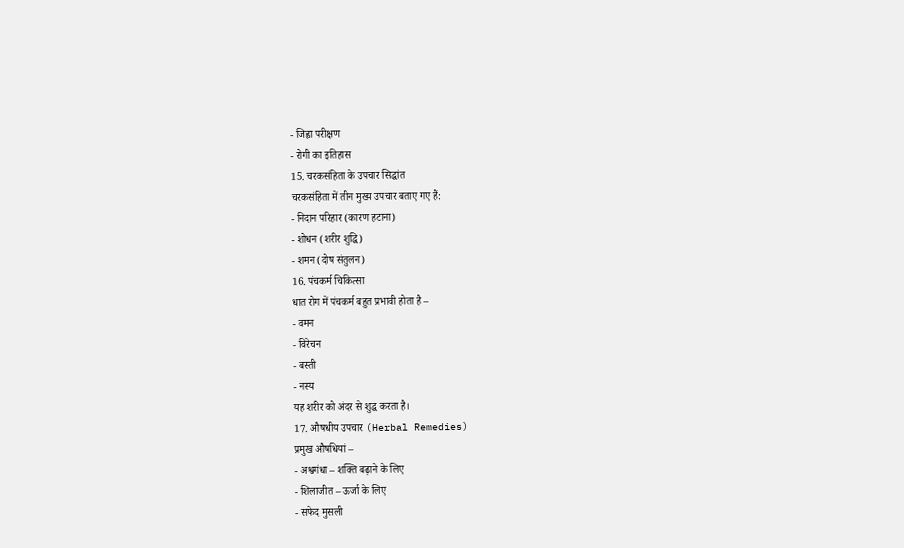- जिह्वा परीक्षण
- रोगी का इतिहास
15. चरकसंहिता के उपचार सिद्धांत
चरकसंहिता में तीन मुख्य उपचार बताए गए हैं:
- निदान परिहार (कारण हटाना)
- शोधन (शरीर शुद्धि)
- शमन (दोष संतुलन)
16. पंचकर्म चिकित्सा
धात रोग में पंचकर्म बहुत प्रभावी होता है –
- वमन
- विरेचन
- बस्ती
- नस्य
यह शरीर को अंदर से शुद्ध करता है।
17. औषधीय उपचार (Herbal Remedies)
प्रमुख औषधियां –
- अश्वगंधा – शक्ति बढ़ाने के लिए
- शिलाजीत – ऊर्जा के लिए
- सफेद मुसली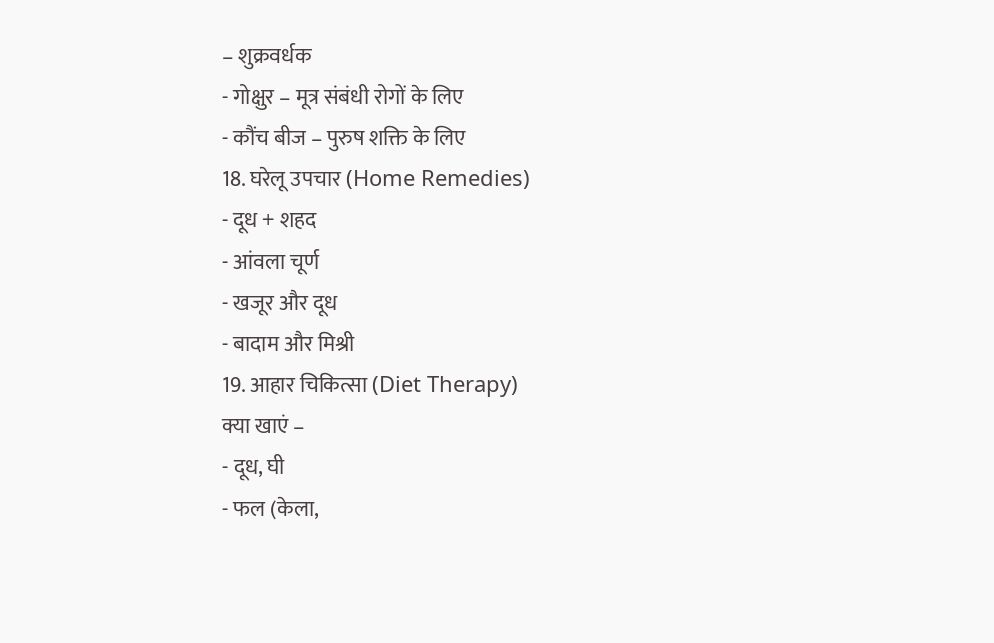– शुक्रवर्धक
- गोक्षुर – मूत्र संबंधी रोगों के लिए
- कौंच बीज – पुरुष शक्ति के लिए
18. घरेलू उपचार (Home Remedies)
- दूध + शहद
- आंवला चूर्ण
- खजूर और दूध
- बादाम और मिश्री
19. आहार चिकित्सा (Diet Therapy)
क्या खाएं –
- दूध, घी
- फल (केला,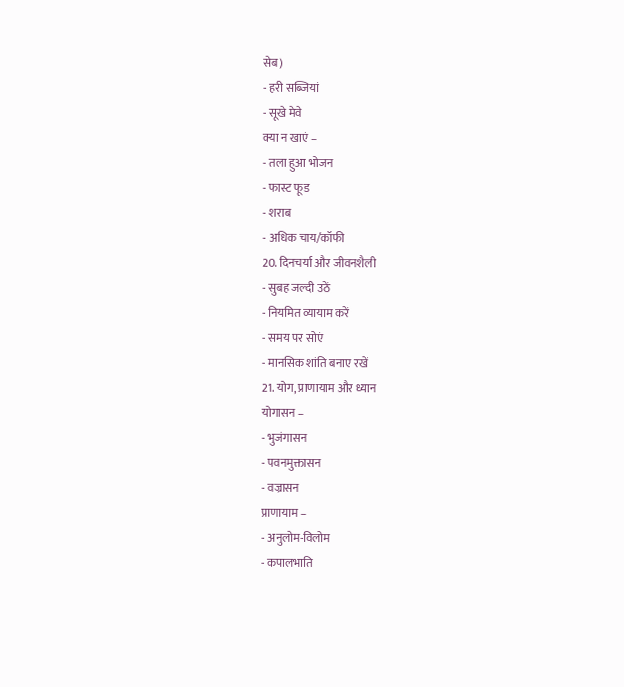सेब)
- हरी सब्जियां
- सूखे मेवे
क्या न खाएं –
- तला हुआ भोजन
- फास्ट फूड
- शराब
- अधिक चाय/कॉफी
20. दिनचर्या और जीवनशैली
- सुबह जल्दी उठें
- नियमित व्यायाम करें
- समय पर सोएं
- मानसिक शांति बनाए रखें
21. योग, प्राणायाम और ध्यान
योगासन –
- भुजंगासन
- पवनमुक्तासन
- वज्रासन
प्राणायाम –
- अनुलोम-विलोम
- कपालभाति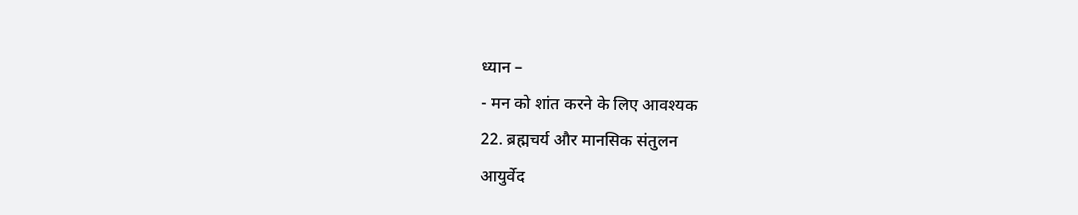ध्यान –
- मन को शांत करने के लिए आवश्यक
22. ब्रह्मचर्य और मानसिक संतुलन
आयुर्वेद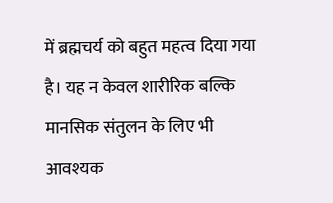में ब्रह्मचर्य को बहुत महत्व दिया गया है। यह न केवल शारीरिक बल्कि मानसिक संतुलन के लिए भी आवश्यक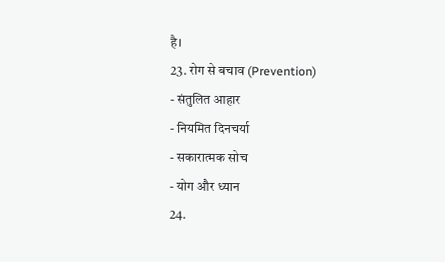है।
23. रोग से बचाव (Prevention)
- संतुलित आहार
- नियमित दिनचर्या
- सकारात्मक सोच
- योग और ध्यान
24.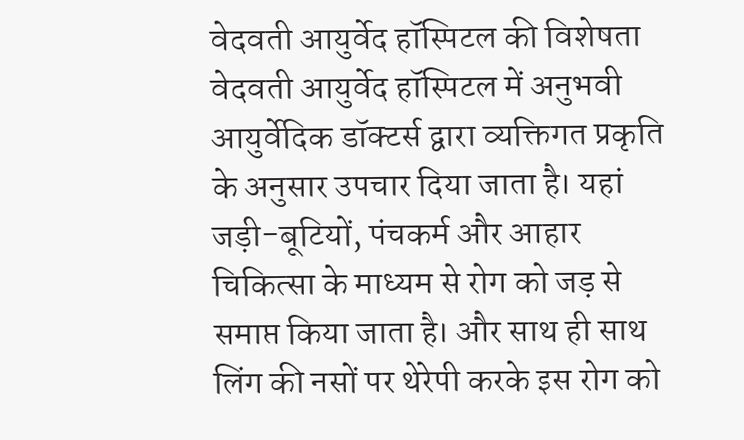वेदवती आयुर्वेद हॉस्पिटल की विशेषता
वेदवती आयुर्वेद हॉस्पिटल में अनुभवी आयुर्वेदिक डॉक्टर्स द्वारा व्यक्तिगत प्रकृति के अनुसार उपचार दिया जाता है। यहां जड़ी-बूटियों, पंचकर्म और आहार चिकित्सा के माध्यम से रोग को जड़ से समाप्त किया जाता है। और साथ ही साथ लिंग की नसों पर थेरेपी करके इस रोग को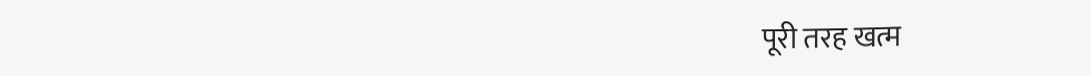पूरी तरह खत्म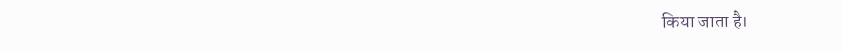किया जाता है।